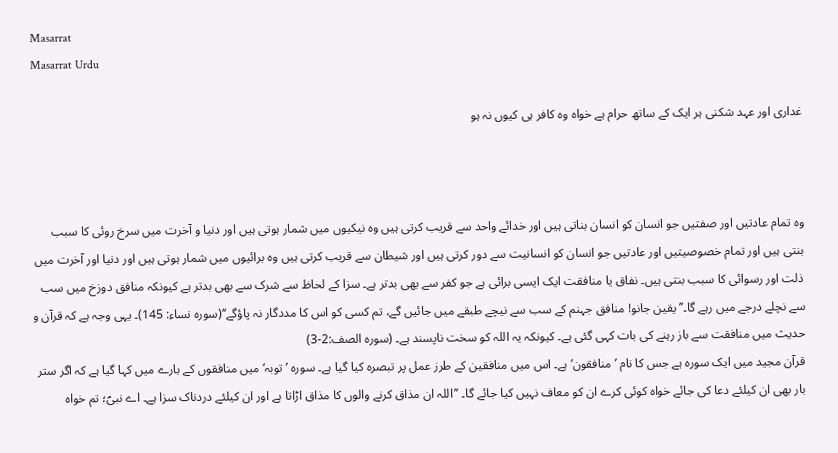Masarrat
Masarrat Urdu

غداری اور عہد شکنی ہر ایک کے ساتھ حرام ہے خواہ وہ کافر ہی کیوں نہ ہو



وہ تمام عادتیں اور صفتیں جو انسان کو انسان بناتی ہیں اور خدائے واحد سے قریب کرتی ہیں وہ نیکیوں میں شمار ہوتی ہیں اور دنیا و آخرت میں سرخ روئی کا سبب بنتی ہیں اور تمام خصوصیتیں اور عادتیں جو انسان کو انسانیت سے دور کرتی ہیں اور شیطان سے قریب کرتی ہیں وہ برائیوں میں شمار ہوتی ہیں اور دنیا اور آخرت میں ذلت اور رسوائی کا سبب بنتی ہیں۔ نفاق یا منافقت ایک ایسی برائی ہے جو کفر سے بھی بدتر ہے۔ سزا کے لحاظ سے شرک سے بھی بدتر ہے کیونکہ منافق دوزخ میں سب سے نچلے درجے میں رہے گا۔’’یقین جانو! منافق جہنم کے سب سے نیچے طبقے میں جائیں گے، تم کسی کو اس کا مددگار نہ پاؤگے‘‘(سورہ نساء: 145)۔ یہی وجہ ہے کہ قرآن و حدیث میں منافقت سے باز رہنے کی بات کہی گئی ہے۔ کیونکہ یہ اللہ کو سخت ناپسند ہے۔ (سورہ الصف:2-3)
قرآن مجید میں ایک سورہ ہے جس کا نام ’منافقون‘ ہے۔ اس میں منافقین کے طرز عمل پر تبصرہ کیا گیا ہے۔ سورہ ’توبہ‘ میں منافقوں کے بارے میں کہا گیا ہے کہ اگر ستر بار بھی ان کیلئے دعا کی جائے خواہ کوئی کرے ان کو معاف نہیں کیا جائے گا۔ ’’اللہ ان مذاق کرنے والوں کا مذاق اڑاتا ہے اور ان کیلئے دردناک سزا ہے۔ اے نبیؐ؛ تم خواہ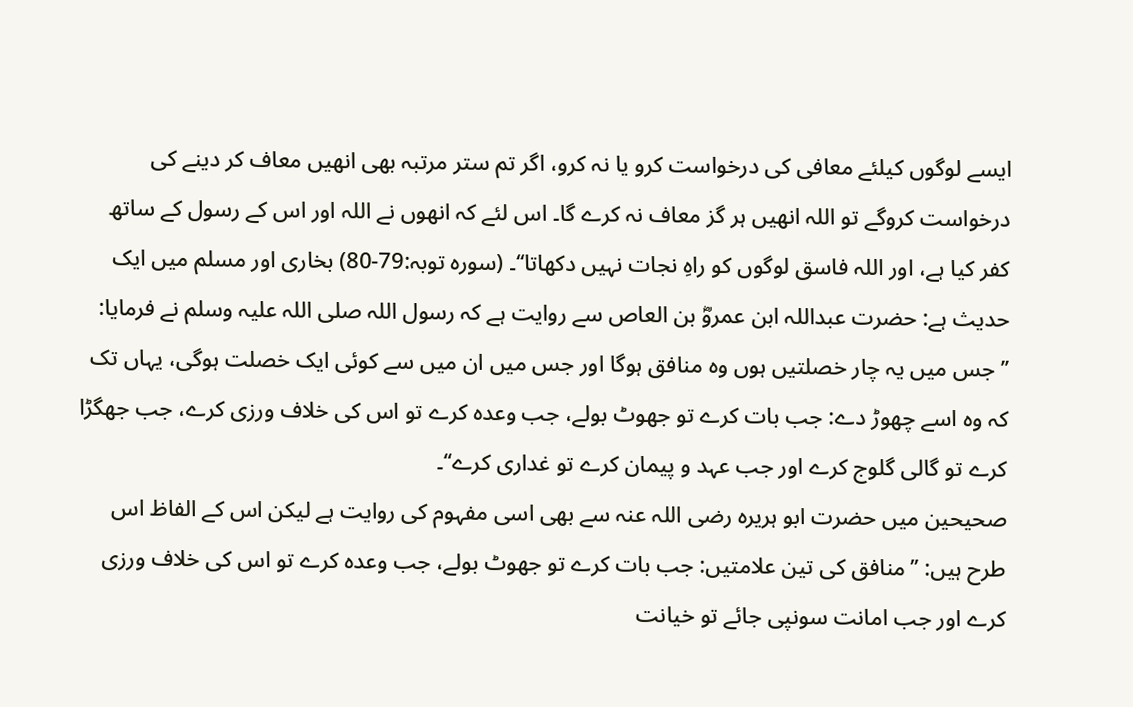ایسے لوگوں کیلئے معافی کی درخواست کرو یا نہ کرو، اگر تم ستر مرتبہ بھی انھیں معاف کر دینے کی درخواست کروگے تو اللہ انھیں ہر گز معاف نہ کرے گا۔ اس لئے کہ انھوں نے اللہ اور اس کے رسول کے ساتھ کفر کیا ہے، اور اللہ فاسق لوگوں کو راہِ نجات نہیں دکھاتا‘‘۔ (سورہ توبہ:79-80) بخاری اور مسلم میں ایک حدیث ہے: حضرت عبداللہ ابن عمروؓ بن العاص سے روایت ہے کہ رسول اللہ صلی اللہ علیہ وسلم نے فرمایا: ’’جس میں یہ چار خصلتیں ہوں وہ منافق ہوگا اور جس میں ان میں سے کوئی ایک خصلت ہوگی، یہاں تک کہ وہ اسے چھوڑ دے: جب بات کرے تو جھوٹ بولے، جب وعدہ کرے تو اس کی خلاف ورزی کرے، جب جھگڑا کرے تو گالی گلوج کرے اور جب عہد و پیمان کرے تو غداری کرے‘‘۔
صحیحین میں حضرت ابو ہریرہ رضی اللہ عنہ سے بھی اسی مفہوم کی روایت ہے لیکن اس کے الفاظ اس طرح ہیں: ’’منافق کی تین علامتیں: جب بات کرے تو جھوٹ بولے، جب وعدہ کرے تو اس کی خلاف ورزی کرے اور جب امانت سونپی جائے تو خیانت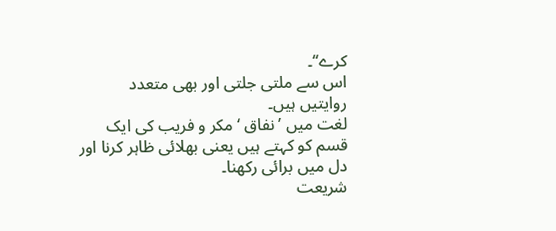کرے‘‘۔
اس سے ملتی جلتی اور بھی متعدد روایتیں ہیں۔
لغت میں ’نفاق ‘ مکر و فریب کی ایک قسم کو کہتے ہیں یعنی بھلائی ظاہر کرنا اور دل میں برائی رکھنا۔
شریعت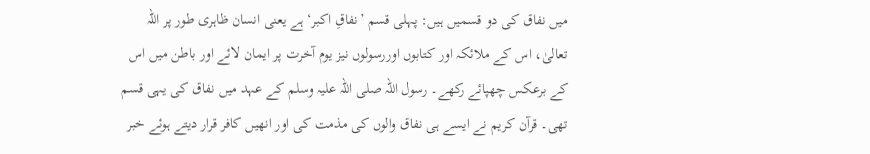میں نفاق کی دو قسمیں ہیں: پہلی قسم ’نفاقِ اکبر‘ ہے یعنی انسان ظاہری طور پر اللہ تعالیٰ، اس کے ملائکہ اور کتابوں اوررسولوں نیز یوم آخرت پر ایمان لائے اور باطن میں اس کے برعکس چھپائے رکھے۔ رسول اللہ صلی اللہ علیہ وسلم کے عہد میں نفاق کی یہی قسم تھی۔ قرآن کریم نے ایسے ہی نفاق والوں کی مذمت کی اور انھیں کافر قرار دیتے ہوئے خبر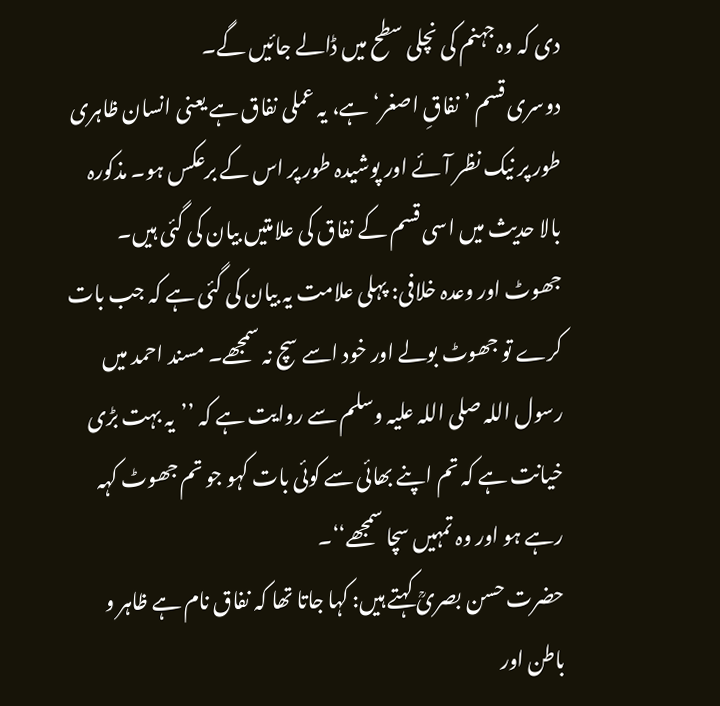دی کہ وہ جہنم کی نچلی سطح میں ڈالے جائیں گے۔
دوسری قسم ’نفاقِ اصغر‘ ہے، یہ عملی نفاق ہے یعنی انسان ظاہری طور پر نیک نظر آئے اور پوشیدہ طور پر اس کے برعکس ہو۔ مذکورہ بالا حدیث میں اسی قسم کے نفاق کی علامتیں بیان کی گئی ہیں۔
جھوٹ اور وعدہ خلافی: پہلی علامت یہ بیان کی گئی ہے کہ جب بات کرے تو جھوٹ بولے اور خود اسے سچ نہ سمجھے۔ مسند احمد میں رسول اللہ صلی اللہ علیہ وسلم سے روایت ہے کہ ’’یہ بہت بڑی خیانت ہے کہ تم اپنے بھائی سے کوئی بات کہو جو تم جھوٹ کہہ رہے ہو اور وہ تمہیں سچا سمجھے‘‘۔
حضرت حسن بصریؒ کہتے ہیں: کہا جاتا تھا کہ نفاق نام ہے ظاہر و باطن اور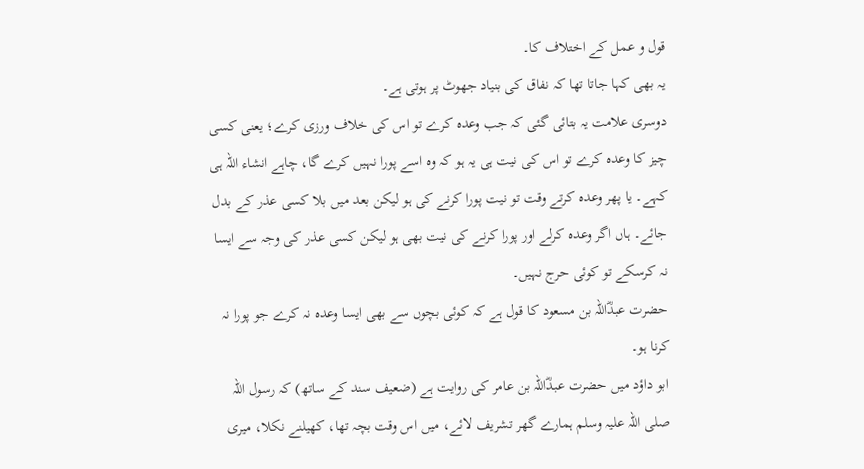قول و عمل کے اختلاف کا۔
یہ بھی کہا جاتا تھا کہ نفاق کی بنیاد جھوٹ پر ہوتی ہے۔
دوسری علامت یہ بتائی گئی کہ جب وعدہ کرے تو اس کی خلاف ورزی کرے؛ یعنی کسی چیز کا وعدہ کرے تو اس کی نیت ہی یہ ہو کہ وہ اسے پورا نہیں کرے گا، چاہے انشاء اللہ ہی کہے۔ یا پھر وعدہ کرتے وقت تو نیت پورا کرنے کی ہو لیکن بعد میں بلا کسی عذر کے بدل جائے۔ ہاں اگر وعدہ کرلے اور پورا کرنے کی نیت بھی ہو لیکن کسی عذر کی وجہ سے ایسا نہ کرسکے تو کوئی حرج نہیں۔
حضرت عبدؓاللہ بن مسعود کا قول ہے کہ کوئی بچوں سے بھی ایسا وعدہ نہ کرے جو پورا نہ کرنا ہو۔
ابو داؤد میں حضرت عبدؓاللہ بن عامر کی روایت ہے (ضعیف سند کے ساتھ) کہ رسول اللہ صلی اللہ علیہ وسلم ہمارے گھر تشریف لائے، میں اس وقت بچہ تھا، کھیلنے نکلا، میری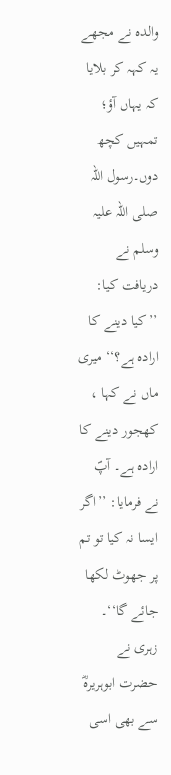والدہ نے مجھے یہ کہہ کر بلایا کہ یہاں آؤ؛ تمہیں کچھ دوں۔رسول اللہ صلی اللہ علیہ وسلم نے دریافت کیا: ’’کیا دینے کا ارادہ ہے؟‘‘ میری ماں نے کہا ، کھجور دینے کا ارادہ ہے۔ آپؐ نے فرمایا: ’’اگر ایسا نہ کیا تو تم پر جھوٹ لکھا جائے گا‘‘۔
زہری نے حضرت ابوہریرہؓ سے بھی اسی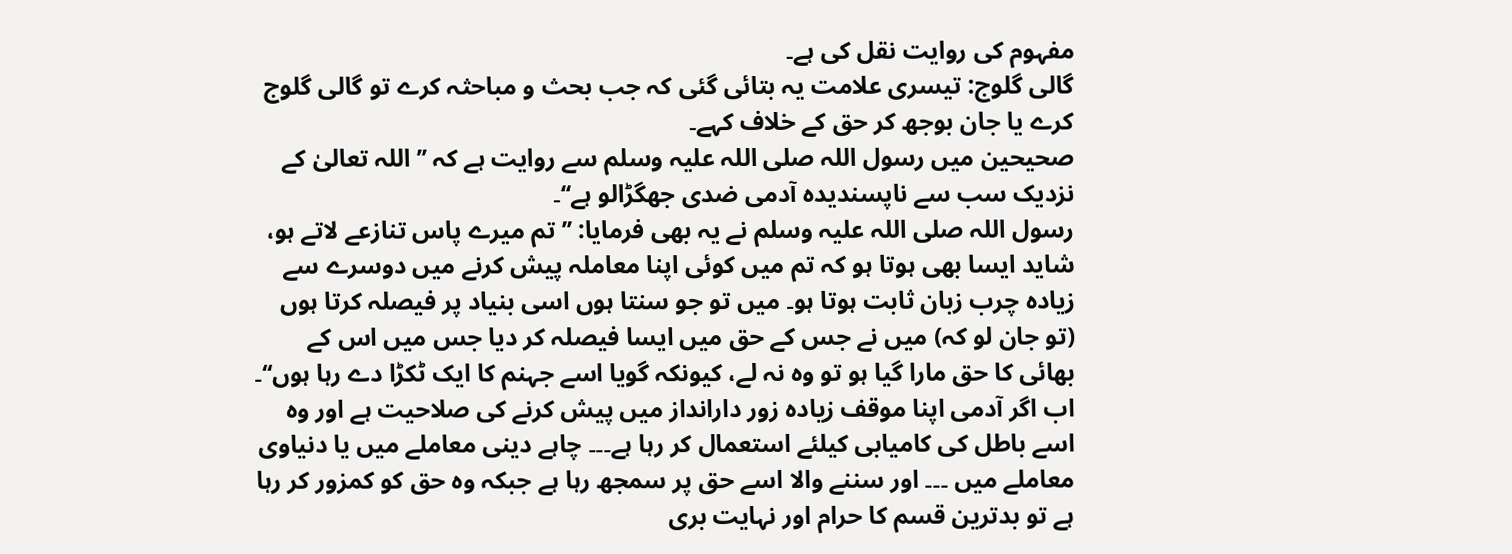مفہوم کی روایت نقل کی ہے۔
گالی گلوج: تیسری علامت یہ بتائی گئی کہ جب بحث و مباحثہ کرے تو گالی گلوج کرے یا جان بوجھ کر حق کے خلاف کہے۔
صحیحین میں رسول اللہ صلی اللہ علیہ وسلم سے روایت ہے کہ ’’اللہ تعالیٰ کے نزدیک سب سے ناپسندیدہ آدمی ضدی جھگڑالو ہے‘‘۔
رسول اللہ صلی اللہ علیہ وسلم نے یہ بھی فرمایا: ’’تم میرے پاس تنازعے لاتے ہو، شاید ایسا بھی ہوتا ہو کہ تم میں کوئی اپنا معاملہ پیش کرنے میں دوسرے سے زیادہ چرب زبان ثابت ہوتا ہو۔ میں تو جو سنتا ہوں اسی بنیاد پر فیصلہ کرتا ہوں (تو جان لو کہ) میں نے جس کے حق میں ایسا فیصلہ کر دیا جس میں اس کے بھائی کا حق مارا گیا ہو تو وہ نہ لے، کیونکہ گویا اسے جہنم کا ایک ٹکڑا دے رہا ہوں‘‘۔
اب اگر آدمی اپنا موقف زیادہ زور دارانداز میں پیش کرنے کی صلاحیت ہے اور وہ اسے باطل کی کامیابی کیلئے استعمال کر رہا ہے۔۔۔ چاہے دینی معاملے میں یا دنیاوی معاملے میں ۔۔۔ اور سننے والا اسے حق پر سمجھ رہا ہے جبکہ وہ حق کو کمزور کر رہا ہے تو بدترین قسم کا حرام اور نہایت بری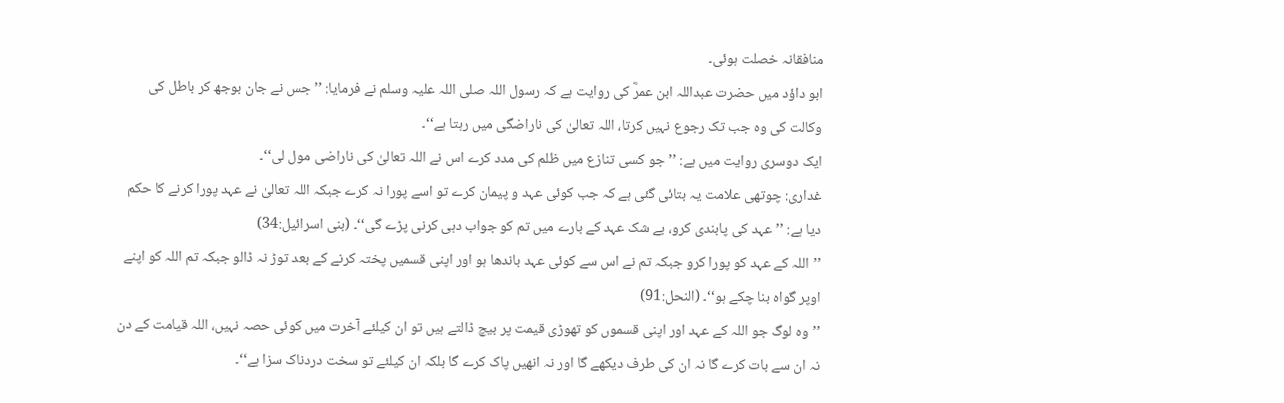منافقانہ خصلت ہوئی۔
ابو داؤد میں حضرت عبداللہ ابن عمرؓ کی روایت ہے کہ رسول اللہ صلی اللہ علیہ وسلم نے فرمایا: ’’جس نے جان بوجھ کر باطل کی وکالت کی وہ جب تک رجوع نہیں کرتا، اللہ تعالیٰ کی ناراضگی میں رہتا ہے‘‘۔
ایک دوسری روایت میں ہے: ’’جو کسی تنازع میں ظلم کی مدد کرے اس نے اللہ تعالیٰ کی ناراضی مول لی‘‘۔
غداری: چوتھی علامت یہ بتائی گئی ہے کہ جب کوئی عہد و پیمان کرے تو اسے پورا نہ کرے جبکہ اللہ تعالیٰ نے عہد پورا کرنے کا حکم دیا ہے: ’’عہد کی پابندی کرو، بے شک عہد کے بارے میں تم کو جواب دہی کرنی پڑے گی‘‘۔ (بنی اسرائیل:34)
’’اللہ کے عہد کو پورا کرو جبکہ تم نے اس سے کوئی عہد باندھا ہو اور اپنی قسمیں پختہ کرنے کے بعد توڑ نہ ڈالو جبکہ تم اللہ کو اپنے اوپر گواہ بنا چکے ہو‘‘۔ (النحل:91)
’’وہ لوگ جو اللہ کے عہد اور اپنی قسموں کو تھوڑی قیمت پر بیچ ڈالتے ہیں تو ان کیلئے آخرت میں کوئی حصہ نہیں، اللہ قیامت کے دن نہ ان سے بات کرے گا نہ ان کی طرف دیکھے گا اور نہ انھیں پاک کرے گا بلکہ ان کیلئے تو سخت دردناک سزا ہے‘‘۔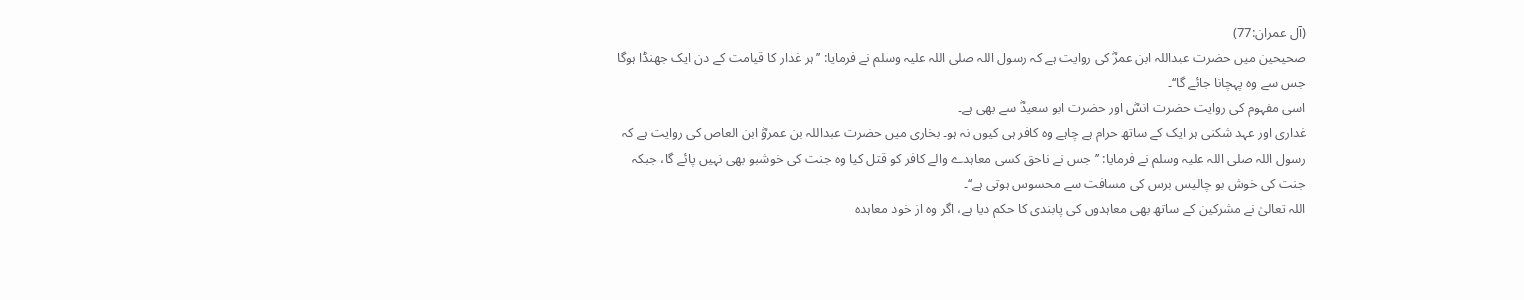(آل عمران:77)
صحیحین میں حضرت عبداللہ ابن عمرؓ کی روایت ہے کہ رسول اللہ صلی اللہ علیہ وسلم نے فرمایا: ’’ہر غدار کا قیامت کے دن ایک جھنڈا ہوگا جس سے وہ پہچانا جائے گا‘‘۔
اسی مفہوم کی روایت حضرت انسؓ اور حضرت ابو سعیدؓ سے بھی ہے۔
غداری اور عہد شکنی ہر ایک کے ساتھ حرام ہے چاہے وہ کافر ہی کیوں نہ ہو۔ بخاری میں حضرت عبداللہ بن عمروؓ ابن العاص کی روایت ہے کہ رسول اللہ صلی اللہ علیہ وسلم نے فرمایا: ’’جس نے ناحق کسی معاہدے والے کافر کو قتل کیا وہ جنت کی خوشبو بھی نہیں پائے گا، جبکہ جنت کی خوش بو چالیس برس کی مسافت سے محسوس ہوتی ہے‘‘۔
اللہ تعالیٰ نے مشرکین کے ساتھ بھی معاہدوں کی پابندی کا حکم دیا ہے، اگر وہ از خود معاہدہ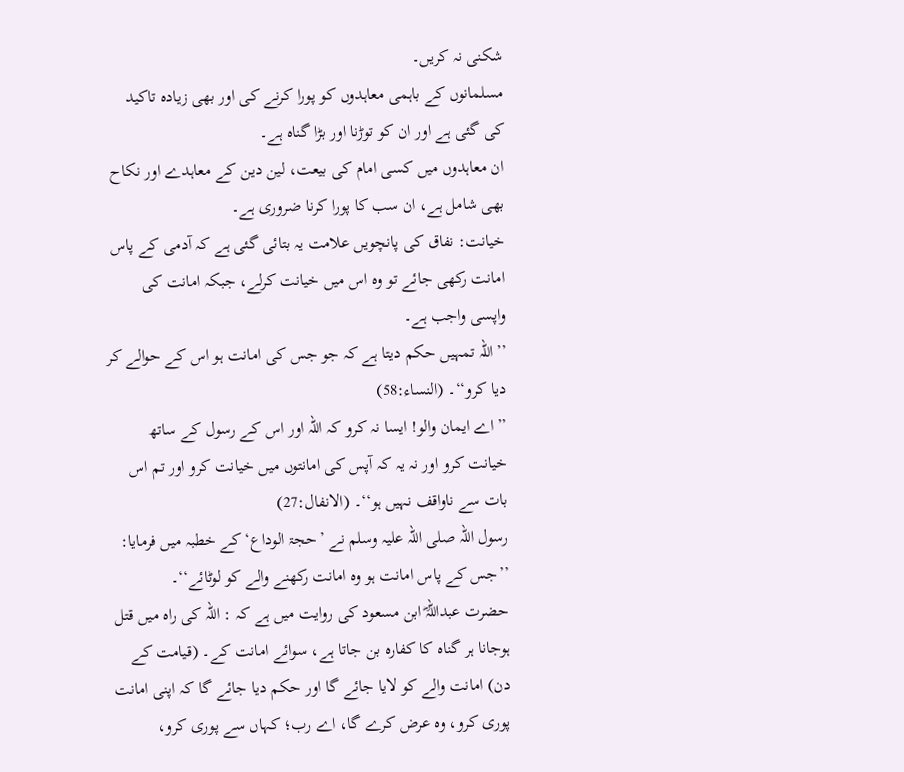شکنی نہ کریں۔
مسلمانوں کے باہمی معاہدوں کو پورا کرنے کی اور بھی زیادہ تاکید کی گئی ہے اور ان کو توڑنا اور بڑا گناہ ہے۔
ان معاہدوں میں کسی امام کی بیعت، لین دین کے معاہدے اور نکاح بھی شامل ہے، ان سب کا پورا کرنا ضروری ہے۔
خیانت: نفاق کی پانچویں علامت یہ بتائی گئی ہے کہ آدمی کے پاس امانت رکھی جائے تو وہ اس میں خیانت کرلے، جبکہ امانت کی واپسی واجب ہے۔
’’اللہ تمہیں حکم دیتا ہے کہ جو جس کی امانت ہو اس کے حوالے کر دیا کرو‘‘۔ (النساء:58)
’’اے ایمان والو! ایسا نہ کرو کہ اللہ اور اس کے رسول کے ساتھ خیانت کرو اور نہ یہ کہ آپس کی امانتوں میں خیانت کرو اور تم اس بات سے ناواقف نہیں ہو‘‘۔ (الانفال:27)
رسول اللہ صلی اللہ علیہ وسلم نے ’حجۃ الوداع‘ کے خطبہ میں فرمایا: ’’جس کے پاس امانت ہو وہ امانت رکھنے والے کو لوٹائے‘‘۔
حضرت عبداللہؓ ابن مسعود کی روایت میں ہے کہ : اللہ کی راہ میں قتل ہوجانا ہر گناہ کا کفارہ بن جاتا ہے، سوائے امانت کے۔ (قیامت کے دن) امانت والے کو لایا جائے گا اور حکم دیا جائے گا کہ اپنی امانت پوری کرو، وہ عرض کرے گا، اے رب؛ کہاں سے پوری کرو،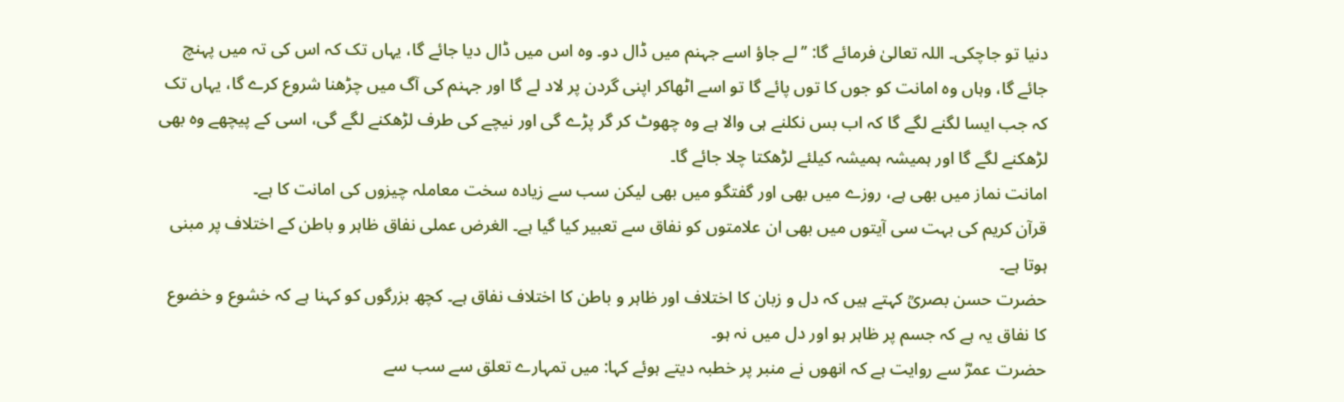دنیا تو جاچکی۔ اللہ تعالیٰ فرمائے گا: ’’لے جاؤ اسے جہنم میں ڈال دو۔ وہ اس میں ڈال دیا جائے گا، یہاں تک کہ اس کی تہ میں پہنچ جائے گا، وہاں وہ امانت کو جوں کا توں پائے گا تو اسے اٹھاکر اپنی گردن پر لاد لے گا اور جہنم کی آگ میں چڑھنا شروع کرے گا، یہاں تک کہ جب ایسا لگنے لگے گا کہ اب بس نکلنے ہی والا ہے وہ چھوٹ کر گر پڑے گی اور نیچے کی طرف لڑھکنے لگے گی، اسی کے پیچھے وہ بھی لڑھکنے لگے گا اور ہمیشہ ہمیشہ کیلئے لڑھکتا چلا جائے گا۔
امانت نماز میں بھی ہے، روزے میں بھی اور گفتگو میں بھی لیکن سب سے زیادہ سخت معاملہ چیزوں کی امانت کا ہے۔
قرآن کریم کی بہت سی آیتوں میں بھی ان علامتوں کو نفاق سے تعبیر کیا گیا ہے۔ الغرض عملی نفاق ظاہر و باطن کے اختلاف پر مبنی ہوتا ہے۔
حضرت حسن بصریؒ کہتے ہیں کہ دل و زبان کا اختلاف اور ظاہر و باطن کا اختلاف نفاق ہے۔ کچھ بزرگوں کو کہنا ہے کہ خشوع و خضوع کا نفاق یہ ہے کہ جسم پر ظاہر ہو اور دل میں نہ ہو۔
حضرت عمرؓ سے روایت ہے کہ انھوں نے منبر پر خطبہ دیتے ہوئے کہا: میں تمہارے تعلق سے سب سے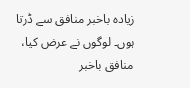زیادہ باخبر منافق سے ڈرتا ہوں۔ لوگوں نے عرض کیا، منافق باخبر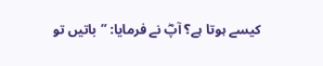کیسے ہوتا ہے؟ آپؓ نے فرمایا: ’’باتیں تو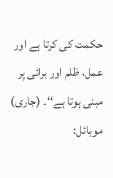حکمت کی کرتا ہے اور عمل، ظلم اور برائی پر مبنی ہوتا ہے‘‘۔ (جاری)
موبائل: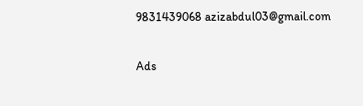9831439068 azizabdul03@gmail.com

Ads